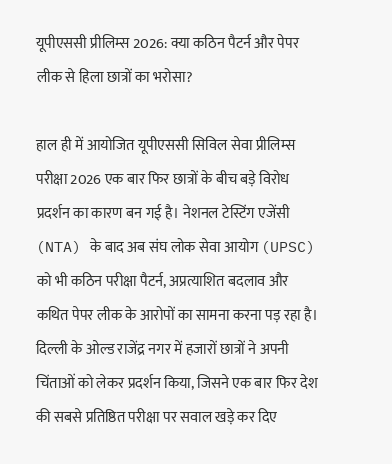यूपीएससी प्रीलिम्स 2026: क्या कठिन पैटर्न और पेपर लीक से हिला छात्रों का भरोसा?

हाल ही में आयोजित यूपीएससी सिविल सेवा प्रीलिम्स परीक्षा 2026 एक बार फिर छात्रों के बीच बड़े विरोध प्रदर्शन का कारण बन गई है। नेशनल टेस्टिंग एजेंसी (NTA) के बाद अब संघ लोक सेवा आयोग (UPSC) को भी कठिन परीक्षा पैटर्न, अप्रत्याशित बदलाव और कथित पेपर लीक के आरोपों का सामना करना पड़ रहा है। दिल्ली के ओल्ड राजेंद्र नगर में हजारों छात्रों ने अपनी चिंताओं को लेकर प्रदर्शन किया, जिसने एक बार फिर देश की सबसे प्रतिष्ठित परीक्षा पर सवाल खड़े कर दिए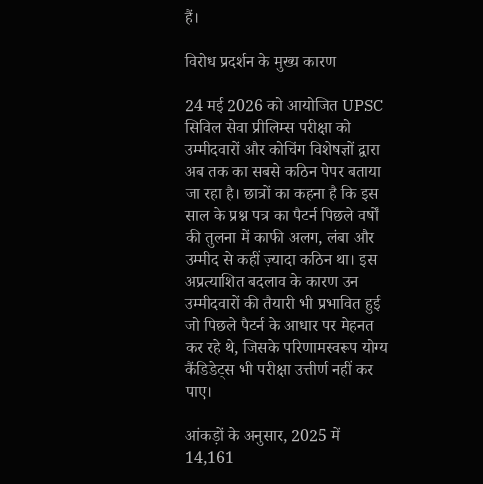हैं।

विरोध प्रदर्शन के मुख्य कारण

24 मई 2026 को आयोजित UPSC सिविल सेवा प्रीलिम्स परीक्षा को उम्मीदवारों और कोचिंग विशेषज्ञों द्वारा अब तक का सबसे कठिन पेपर बताया जा रहा है। छात्रों का कहना है कि इस साल के प्रश्न पत्र का पैटर्न पिछले वर्षों की तुलना में काफी अलग, लंबा और उम्मीद से कहीं ज़्यादा कठिन था। इस अप्रत्याशित बदलाव के कारण उन उम्मीदवारों की तैयारी भी प्रभावित हुई जो पिछले पैटर्न के आधार पर मेहनत कर रहे थे, जिसके परिणामस्वरूप योग्य कैंडिडेट्स भी परीक्षा उत्तीर्ण नहीं कर पाए।

आंकड़ों के अनुसार, 2025 में 14,161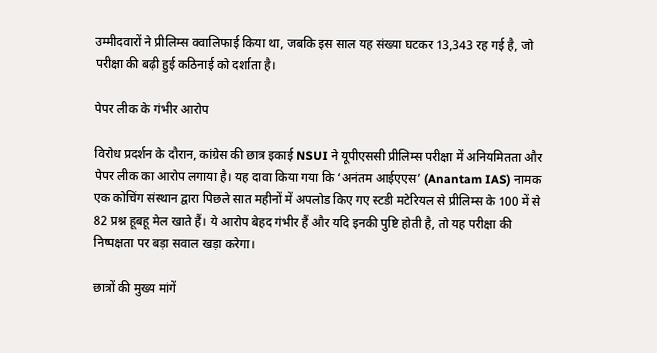उम्मीदवारों ने प्रीलिम्स क्वालिफाई किया था, जबकि इस साल यह संख्या घटकर 13,343 रह गई है, जो परीक्षा की बढ़ी हुई कठिनाई को दर्शाता है।

पेपर लीक के गंभीर आरोप

विरोध प्रदर्शन के दौरान, कांग्रेस की छात्र इकाई NSUI ने यूपीएससी प्रीलिम्स परीक्षा में अनियमितता और पेपर लीक का आरोप लगाया है। यह दावा किया गया कि ‘अनंतम आईएएस’ (Anantam IAS) नामक एक कोचिंग संस्थान द्वारा पिछले सात महीनों में अपलोड किए गए स्टडी मटेरियल से प्रीलिम्स के 100 में से 82 प्रश्न हूबहू मेल खाते हैं। ये आरोप बेहद गंभीर हैं और यदि इनकी पुष्टि होती है, तो यह परीक्षा की निष्पक्षता पर बड़ा सवाल खड़ा करेगा।

छात्रों की मुख्य मांगें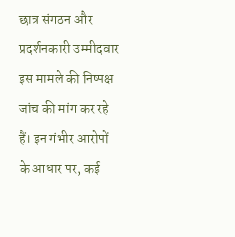छात्र संगठन और प्रदर्शनकारी उम्मीदवार इस मामले की निष्पक्ष जांच की मांग कर रहे हैं। इन गंभीर आरोपों के आधार पर, कई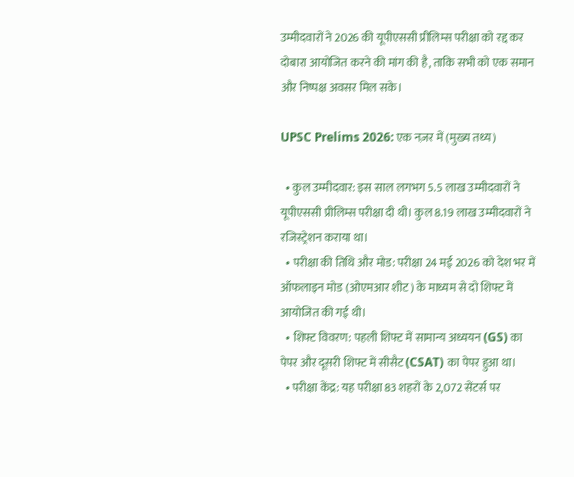उम्मीदवारों ने 2026 की यूपीएससी प्रीलिम्स परीक्षा को रद्द कर दोबारा आयोजित करने की मांग की है, ताकि सभी को एक समान और निष्पक्ष अवसर मिल सके।

UPSC Prelims 2026: एक नज़र में (मुख्य तथ्य)

  • कुल उम्मीदवार: इस साल लगभग 5.5 लाख उम्मीदवारों ने यूपीएससी प्रीलिम्स परीक्षा दी थी। कुल 8.19 लाख उम्मीदवारों ने रजिस्ट्रेशन कराया था।
  • परीक्षा की तिथि और मोड: परीक्षा 24 मई 2026 को देश भर में ऑफलाइन मोड (ओएमआर शीट) के माध्यम से दो शिफ्ट में आयोजित की गई थी।
  • शिफ्ट विवरण: पहली शिफ्ट में सामान्य अध्ययन (GS) का पेपर और दूसरी शिफ्ट में सीसैट (CSAT) का पेपर हुआ था।
  • परीक्षा केंद्र: यह परीक्षा 83 शहरों के 2,072 सेंटर्स पर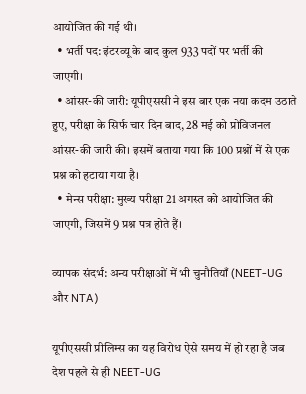आयोजित की गई थी।
  • भर्ती पद: इंटरव्यू के बाद कुल 933 पदों पर भर्ती की जाएगी।
  • आंसर-की जारी: यूपीएससी ने इस बार एक नया कदम उठाते हुए, परीक्षा के सिर्फ चार दिन बाद, 28 मई को प्रोविजनल आंसर-की जारी की। इसमें बताया गया कि 100 प्रश्नों में से एक प्रश्न को हटाया गया है।
  • मेन्स परीक्षा: मुख्य परीक्षा 21 अगस्त को आयोजित की जाएगी, जिसमें 9 प्रश्न पत्र होते हैं।

व्यापक संदर्भ: अन्य परीक्षाओं में भी चुनौतियाँ (NEET-UG और NTA)

यूपीएससी प्रीलिम्स का यह विरोध ऐसे समय में हो रहा है जब देश पहले से ही NEET-UG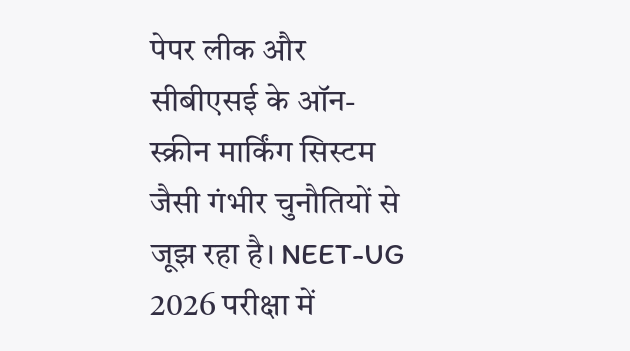पेपर लीक और सीबीएसई के ऑन-स्क्रीन मार्किंग सिस्टम जैसी गंभीर चुनौतियों से जूझ रहा है। NEET-UG 2026 परीक्षा में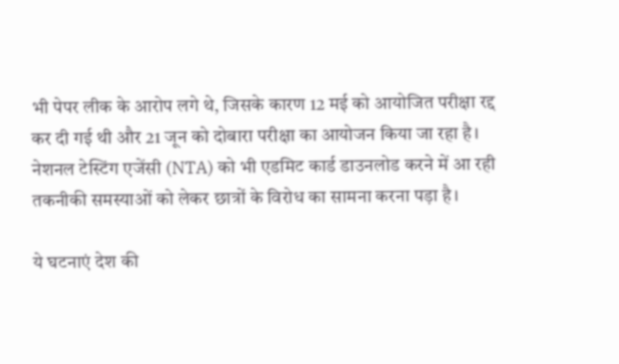भी पेपर लीक के आरोप लगे थे, जिसके कारण 12 मई को आयोजित परीक्षा रद्द कर दी गई थी और 21 जून को दोबारा परीक्षा का आयोजन किया जा रहा है। नेशनल टेस्टिंग एजेंसी (NTA) को भी एडमिट कार्ड डाउनलोड करने में आ रही तकनीकी समस्याओं को लेकर छात्रों के विरोध का सामना करना पड़ा है।

ये घटनाएं देश की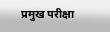प्रमुख परीक्षा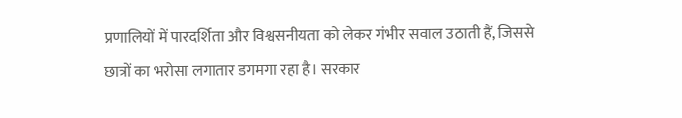प्रणालियों में पारदर्शिता और विश्वसनीयता को लेकर गंभीर सवाल उठाती हैं, जिससे छात्रों का भरोसा लगातार डगमगा रहा है। सरकार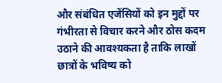और संबंधित एजेंसियों को इन मुद्दों पर गंभीरता से विचार करने और ठोस कदम उठाने की आवश्यकता है ताकि लाखों छात्रों के भविष्य को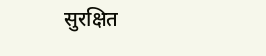सुरक्षित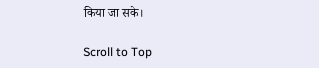किया जा सके।

Scroll to Top